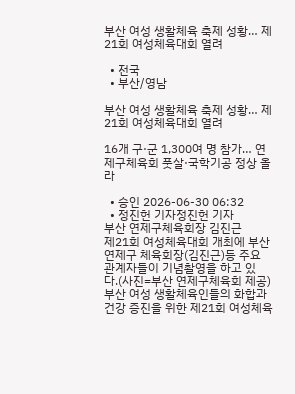부산 여성 생활체육 축제 성황… 제21회 여성체육대회 열려

  • 전국
  • 부산/영남

부산 여성 생활체육 축제 성황… 제21회 여성체육대회 열려

16개 구·군 1,300여 명 참가… 연제구체육회 풋살·국학기공 정상 올라

  • 승인 2026-06-30 06:32
  • 정진헌 기자정진헌 기자
부산 연제구체육회장 김진근
제21회 여성체육대회 개최에 부산 연제구 체육회장(김진근)등 주요 관계자들이 기념촬영을 하고 있다.(사진=부산 연제구체육회 제공)
부산 여성 생활체육인들의 화합과 건강 증진을 위한 제21회 여성체육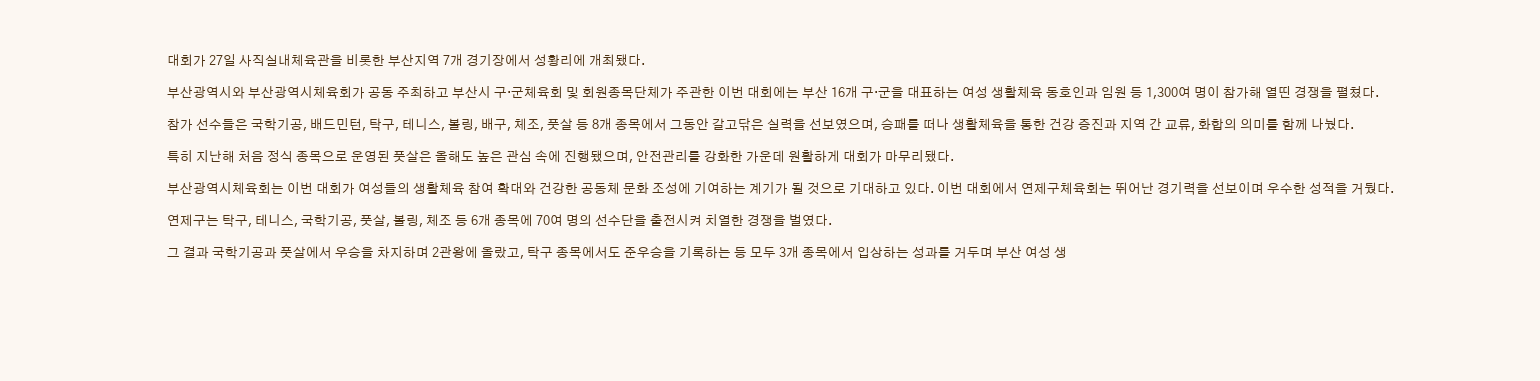대회가 27일 사직실내체육관을 비롯한 부산지역 7개 경기장에서 성황리에 개최됐다.

부산광역시와 부산광역시체육회가 공동 주최하고 부산시 구·군체육회 및 회원종목단체가 주관한 이번 대회에는 부산 16개 구·군을 대표하는 여성 생활체육 동호인과 임원 등 1,300여 명이 참가해 열띤 경쟁을 펼쳤다.

참가 선수들은 국학기공, 배드민턴, 탁구, 테니스, 볼링, 배구, 체조, 풋살 등 8개 종목에서 그동안 갈고닦은 실력을 선보였으며, 승패를 떠나 생활체육을 통한 건강 증진과 지역 간 교류, 화합의 의미를 함께 나눴다.

특히 지난해 처음 정식 종목으로 운영된 풋살은 올해도 높은 관심 속에 진행됐으며, 안전관리를 강화한 가운데 원활하게 대회가 마무리됐다.

부산광역시체육회는 이번 대회가 여성들의 생활체육 참여 확대와 건강한 공동체 문화 조성에 기여하는 계기가 될 것으로 기대하고 있다. 이번 대회에서 연제구체육회는 뛰어난 경기력을 선보이며 우수한 성적을 거뒀다.

연제구는 탁구, 테니스, 국학기공, 풋살, 볼링, 체조 등 6개 종목에 70여 명의 선수단을 출전시켜 치열한 경쟁을 벌였다.

그 결과 국학기공과 풋살에서 우승을 차지하며 2관왕에 올랐고, 탁구 종목에서도 준우승을 기록하는 등 모두 3개 종목에서 입상하는 성과를 거두며 부산 여성 생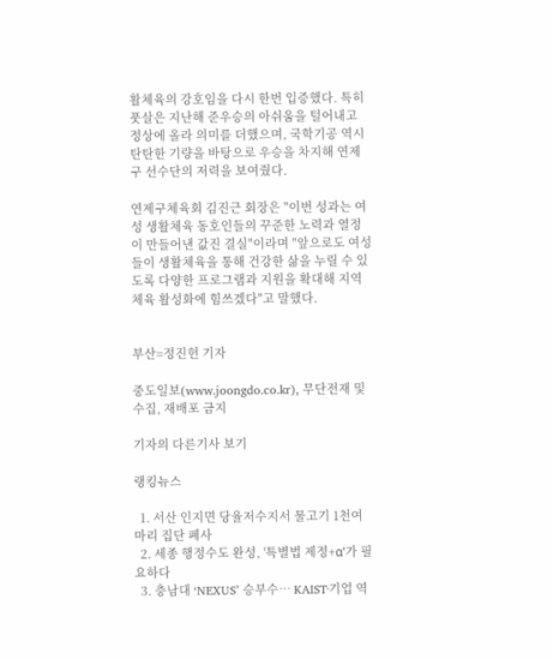활체육의 강호임을 다시 한번 입증했다. 특히 풋살은 지난해 준우승의 아쉬움을 털어내고 정상에 올라 의미를 더했으며, 국학기공 역시 탄탄한 기량을 바탕으로 우승을 차지해 연제구 선수단의 저력을 보여줬다.

연제구체육회 김진근 회장은 "이번 성과는 여성 생활체육 동호인들의 꾸준한 노력과 열정이 만들어낸 값진 결실"이라며 "앞으로도 여성들이 생활체육을 통해 건강한 삶을 누릴 수 있도록 다양한 프로그램과 지원을 확대해 지역 체육 활성화에 힘쓰겠다"고 말했다.


부산=정진헌 기자

중도일보(www.joongdo.co.kr), 무단전재 및 수집, 재배포 금지

기자의 다른기사 보기

랭킹뉴스

  1. 서산 인지면 당율저수지서 물고기 1천여 마리 집단 폐사
  2. 세종 행정수도 완성, '특별법 제정+α'가 필요하다
  3. 충남대 ‘NEXUS’ 승부수… KAIST·기업 역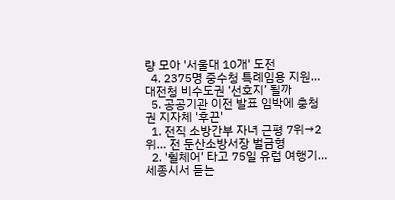량 모아 '서울대 10개' 도전
  4. 2375명 중수청 특례임용 지원… 대전청 비수도권 ‘선호지’ 될까
  5. 공공기관 이전 발표 임박에 충청권 지자체 '후끈'
  1. 전직 소방간부 자녀 근평 7위→2위… 전 둔산소방서장 벌금형
  2. '휠체어' 타고 75일 유럽 여행기… 세종시서 듣는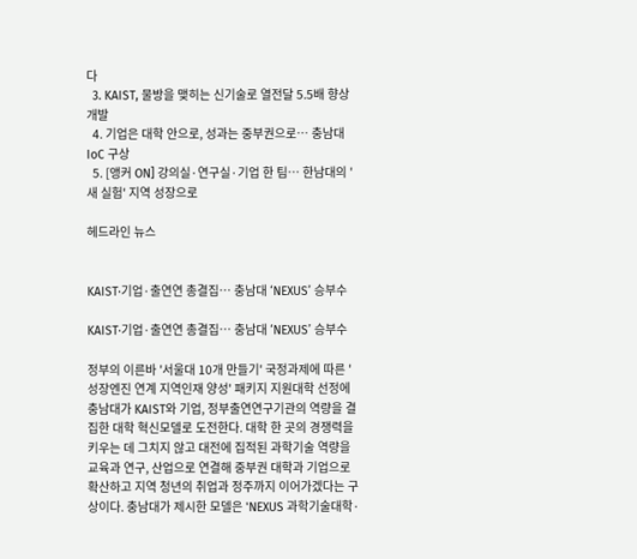다
  3. KAIST, 물방을 맺히는 신기술로 열전달 5.5배 향상 개발
  4. 기업은 대학 안으로, 성과는 중부권으로… 충남대 IoC 구상
  5. [앵커 ON] 강의실·연구실·기업 한 팀… 한남대의 '새 실험' 지역 성장으로

헤드라인 뉴스


KAIST·기업·출연연 총결집… 충남대 ‘NEXUS’ 승부수

KAIST·기업·출연연 총결집… 충남대 ‘NEXUS’ 승부수

정부의 이른바 '서울대 10개 만들기' 국정과제에 따른 '성장엔진 연계 지역인재 양성' 패키지 지원대학 선정에 충남대가 KAIST와 기업, 정부출연연구기관의 역량을 결집한 대학 혁신모델로 도전한다. 대학 한 곳의 경쟁력을 키우는 데 그치지 않고 대전에 집적된 과학기술 역량을 교육과 연구, 산업으로 연결해 중부권 대학과 기업으로 확산하고 지역 청년의 취업과 정주까지 이어가겠다는 구상이다. 충남대가 제시한 모델은 'NEXUS 과학기술대학·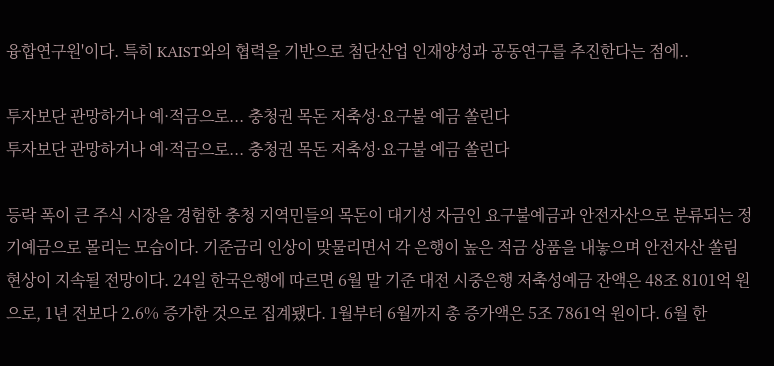융합연구원'이다. 특히 KAIST와의 협력을 기반으로 첨단산업 인재양성과 공동연구를 추진한다는 점에..

투자보단 관망하거나 예·적금으로... 충청권 목돈 저축성·요구불 예금 쏠린다
투자보단 관망하거나 예·적금으로... 충청권 목돈 저축성·요구불 예금 쏠린다

등락 폭이 큰 주식 시장을 경험한 충청 지역민들의 목돈이 대기성 자금인 요구불예금과 안전자산으로 분류되는 정기예금으로 몰리는 모습이다. 기준금리 인상이 맞물리면서 각 은행이 높은 적금 상품을 내놓으며 안전자산 쏠림 현상이 지속될 전망이다. 24일 한국은행에 따르면 6월 말 기준 대전 시중은행 저축성예금 잔액은 48조 8101억 원으로, 1년 전보다 2.6% 증가한 것으로 집계됐다. 1월부터 6월까지 총 증가액은 5조 7861억 원이다. 6월 한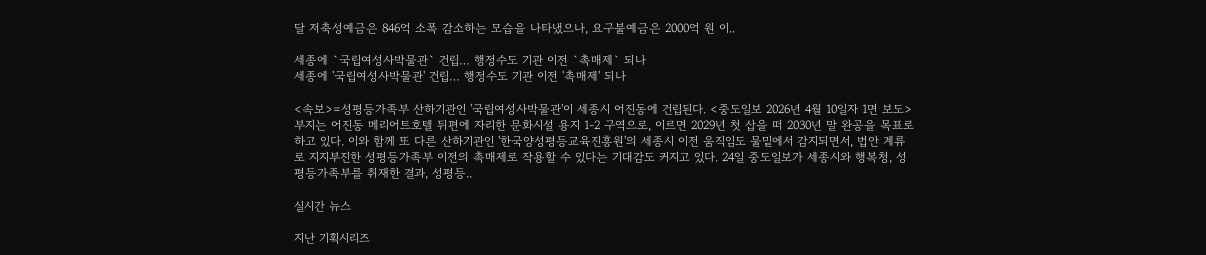달 저축성예금은 846억 소폭 감소하는 모습을 나타냈으나, 요구불예금은 2000억 원 이..

세종에 `국립여성사박물관` 건립… 행정수도 기관 이전 `촉매제` 되나
세종에 '국립여성사박물관' 건립… 행정수도 기관 이전 '촉매제' 되나

<속보>=성평등가족부 산하기관인 '국립여성사박물관'이 세종시 어진동에 건립된다. <중도일보 2026년 4월 10일자 1면 보도> 부지는 어진동 메리어트호텔 뒤편에 자리한 문화시설 용지 1-2 구역으로, 이르면 2029년 첫 삽을 떠 2030년 말 완공을 목표로 하고 있다. 이와 함께 또 다른 산하기관인 '한국양성평등교육진흥원'의 세종시 이전 움직임도 물밑에서 감지되면서, 법안 계류로 지지부진한 성평등가족부 이전의 촉매제로 작용할 수 있다는 기대감도 커지고 있다. 24일 중도일보가 세종시와 행복청, 성평등가족부를 취재한 결과, 성평등..

실시간 뉴스

지난 기획시리즈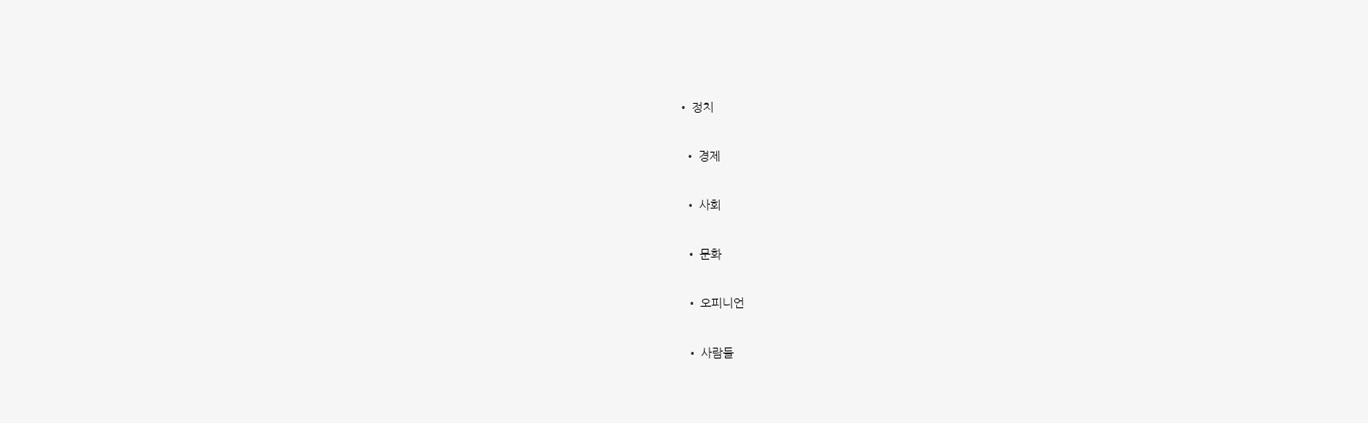• 정치

  • 경제

  • 사회

  • 문화

  • 오피니언

  • 사람들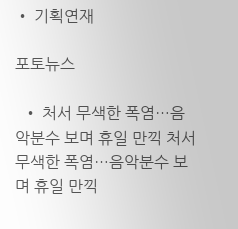• 기획연재

포토뉴스

  • 처서 무색한 폭염…음악분수 보며 휴일 만끽 처서 무색한 폭염…음악분수 보며 휴일 만끽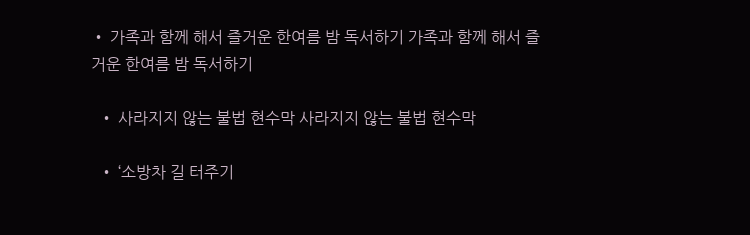• 가족과 함께 해서 즐거운 한여름 밤 독서하기 가족과 함께 해서 즐거운 한여름 밤 독서하기

  • 사라지지 않는 불법 현수막 사라지지 않는 불법 현수막

  • ‘소방차 길 터주기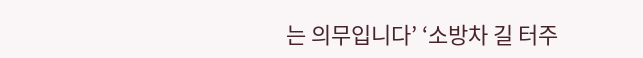는 의무입니다’ ‘소방차 길 터주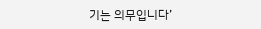기는 의무입니다’